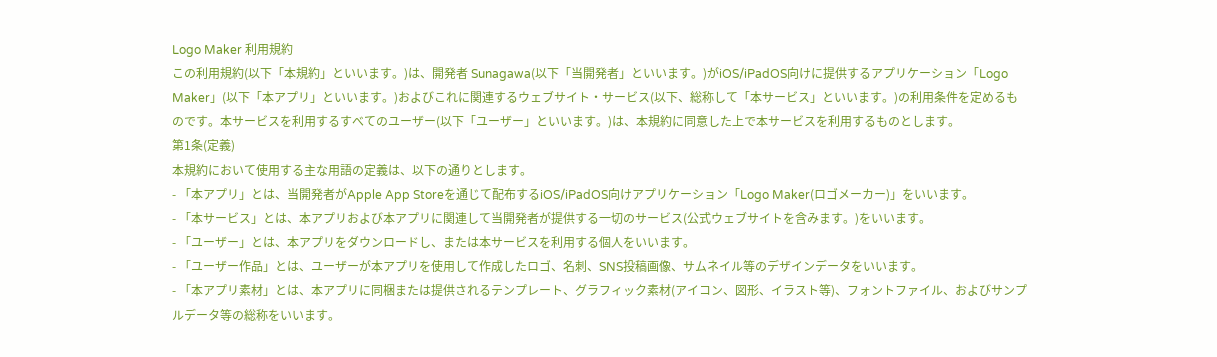Logo Maker 利用規約
この利用規約(以下「本規約」といいます。)は、開発者 Sunagawa(以下「当開発者」といいます。)がiOS/iPadOS向けに提供するアプリケーション「Logo Maker」(以下「本アプリ」といいます。)およびこれに関連するウェブサイト・サービス(以下、総称して「本サービス」といいます。)の利用条件を定めるものです。本サービスを利用するすべてのユーザー(以下「ユーザー」といいます。)は、本規約に同意した上で本サービスを利用するものとします。
第1条(定義)
本規約において使用する主な用語の定義は、以下の通りとします。
- 「本アプリ」とは、当開発者がApple App Storeを通じて配布するiOS/iPadOS向けアプリケーション「Logo Maker(ロゴメーカー)」をいいます。
- 「本サービス」とは、本アプリおよび本アプリに関連して当開発者が提供する一切のサービス(公式ウェブサイトを含みます。)をいいます。
- 「ユーザー」とは、本アプリをダウンロードし、または本サービスを利用する個人をいいます。
- 「ユーザー作品」とは、ユーザーが本アプリを使用して作成したロゴ、名刺、SNS投稿画像、サムネイル等のデザインデータをいいます。
- 「本アプリ素材」とは、本アプリに同梱または提供されるテンプレート、グラフィック素材(アイコン、図形、イラスト等)、フォントファイル、およびサンプルデータ等の総称をいいます。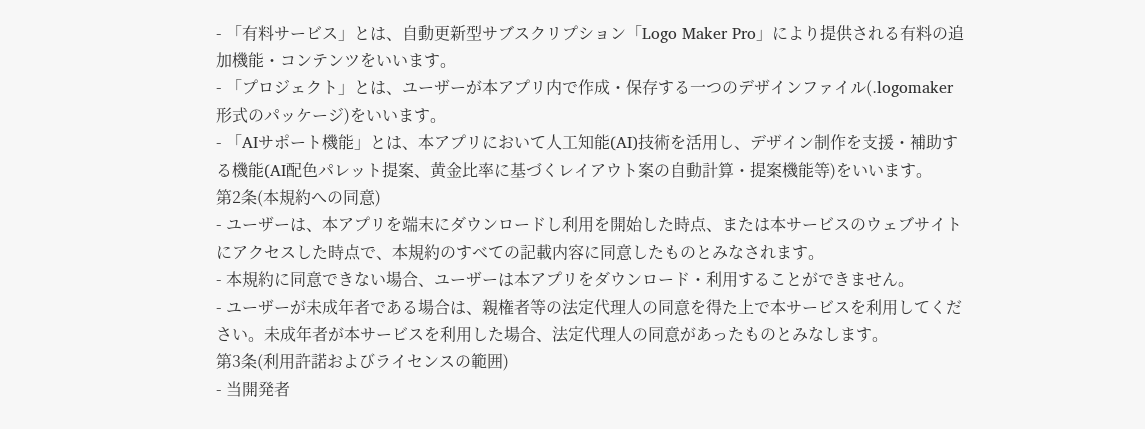- 「有料サービス」とは、自動更新型サブスクリプション「Logo Maker Pro」により提供される有料の追加機能・コンテンツをいいます。
- 「プロジェクト」とは、ユーザーが本アプリ内で作成・保存する一つのデザインファイル(.logomaker形式のパッケージ)をいいます。
- 「AIサポート機能」とは、本アプリにおいて人工知能(AI)技術を活用し、デザイン制作を支援・補助する機能(AI配色パレット提案、黄金比率に基づくレイアウト案の自動計算・提案機能等)をいいます。
第2条(本規約への同意)
- ユーザーは、本アプリを端末にダウンロードし利用を開始した時点、または本サービスのウェブサイトにアクセスした時点で、本規約のすべての記載内容に同意したものとみなされます。
- 本規約に同意できない場合、ユーザーは本アプリをダウンロード・利用することができません。
- ユーザーが未成年者である場合は、親権者等の法定代理人の同意を得た上で本サービスを利用してください。未成年者が本サービスを利用した場合、法定代理人の同意があったものとみなします。
第3条(利用許諾およびライセンスの範囲)
- 当開発者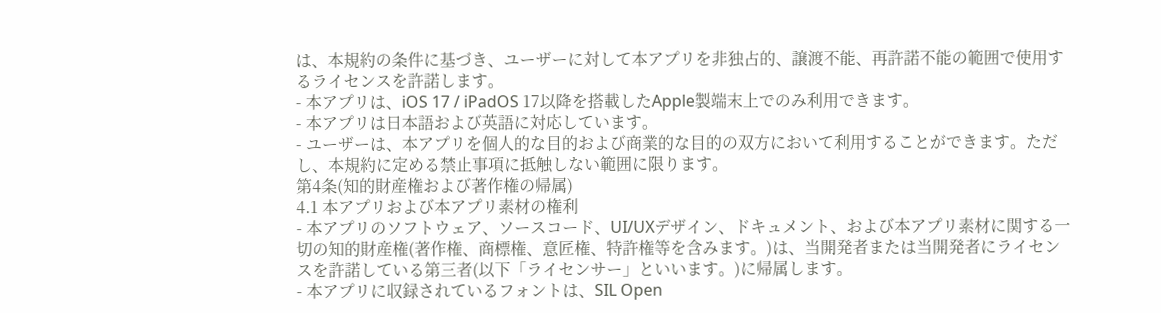は、本規約の条件に基づき、ユーザーに対して本アプリを非独占的、譲渡不能、再許諾不能の範囲で使用するライセンスを許諾します。
- 本アプリは、iOS 17 / iPadOS 17以降を搭載したApple製端末上でのみ利用できます。
- 本アプリは日本語および英語に対応しています。
- ユーザーは、本アプリを個人的な目的および商業的な目的の双方において利用することができます。ただし、本規約に定める禁止事項に抵触しない範囲に限ります。
第4条(知的財産権および著作権の帰属)
4.1 本アプリおよび本アプリ素材の権利
- 本アプリのソフトウェア、ソースコード、UI/UXデザイン、ドキュメント、および本アプリ素材に関する一切の知的財産権(著作権、商標権、意匠権、特許権等を含みます。)は、当開発者または当開発者にライセンスを許諾している第三者(以下「ライセンサー」といいます。)に帰属します。
- 本アプリに収録されているフォントは、SIL Open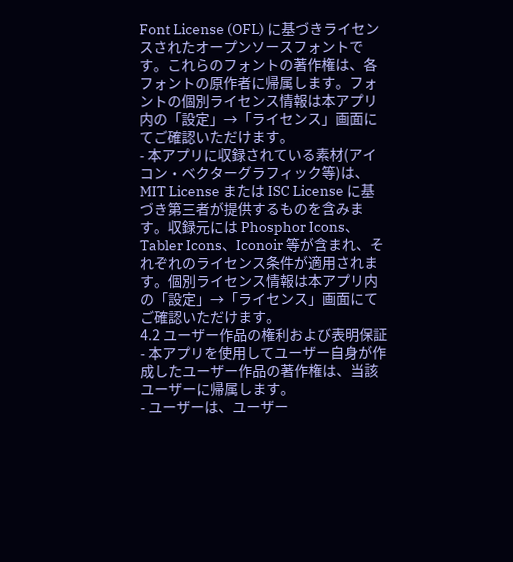Font License (OFL) に基づきライセンスされたオープンソースフォントです。これらのフォントの著作権は、各フォントの原作者に帰属します。フォントの個別ライセンス情報は本アプリ内の「設定」→「ライセンス」画面にてご確認いただけます。
- 本アプリに収録されている素材(アイコン・ベクターグラフィック等)は、MIT License または ISC License に基づき第三者が提供するものを含みます。収録元には Phosphor Icons、Tabler Icons、Iconoir 等が含まれ、それぞれのライセンス条件が適用されます。個別ライセンス情報は本アプリ内の「設定」→「ライセンス」画面にてご確認いただけます。
4.2 ユーザー作品の権利および表明保証
- 本アプリを使用してユーザー自身が作成したユーザー作品の著作権は、当該ユーザーに帰属します。
- ユーザーは、ユーザー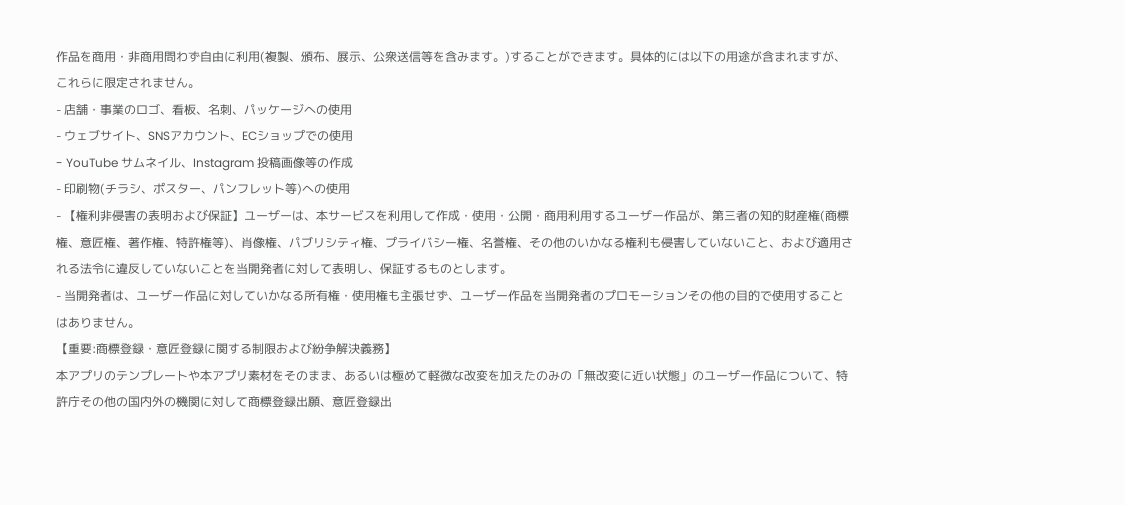作品を商用・非商用問わず自由に利用(複製、頒布、展示、公衆送信等を含みます。)することができます。具体的には以下の用途が含まれますが、これらに限定されません。
- 店舗・事業のロゴ、看板、名刺、パッケージへの使用
- ウェブサイト、SNSアカウント、ECショップでの使用
- YouTube サムネイル、Instagram 投稿画像等の作成
- 印刷物(チラシ、ポスター、パンフレット等)への使用
- 【権利非侵害の表明および保証】ユーザーは、本サービスを利用して作成・使用・公開・商用利用するユーザー作品が、第三者の知的財産権(商標権、意匠権、著作権、特許権等)、肖像権、パブリシティ権、プライバシー権、名誉権、その他のいかなる権利も侵害していないこと、および適用される法令に違反していないことを当開発者に対して表明し、保証するものとします。
- 当開発者は、ユーザー作品に対していかなる所有権・使用権も主張せず、ユーザー作品を当開発者のプロモーションその他の目的で使用することはありません。
【重要:商標登録・意匠登録に関する制限および紛争解決義務】
本アプリのテンプレートや本アプリ素材をそのまま、あるいは極めて軽微な改変を加えたのみの「無改変に近い状態」のユーザー作品について、特許庁その他の国内外の機関に対して商標登録出願、意匠登録出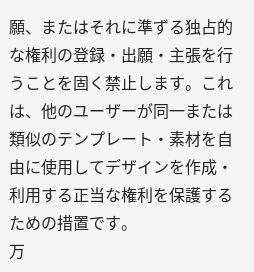願、またはそれに準ずる独占的な権利の登録・出願・主張を行うことを固く禁止します。これは、他のユーザーが同一または類似のテンプレート・素材を自由に使用してデザインを作成・利用する正当な権利を保護するための措置です。
万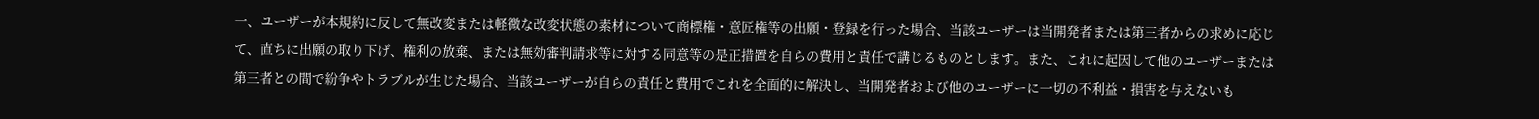一、ユーザーが本規約に反して無改変または軽微な改変状態の素材について商標権・意匠権等の出願・登録を行った場合、当該ユーザーは当開発者または第三者からの求めに応じて、直ちに出願の取り下げ、権利の放棄、または無効審判請求等に対する同意等の是正措置を自らの費用と責任で講じるものとします。また、これに起因して他のユーザーまたは第三者との間で紛争やトラブルが生じた場合、当該ユーザーが自らの責任と費用でこれを全面的に解決し、当開発者および他のユーザーに一切の不利益・損害を与えないも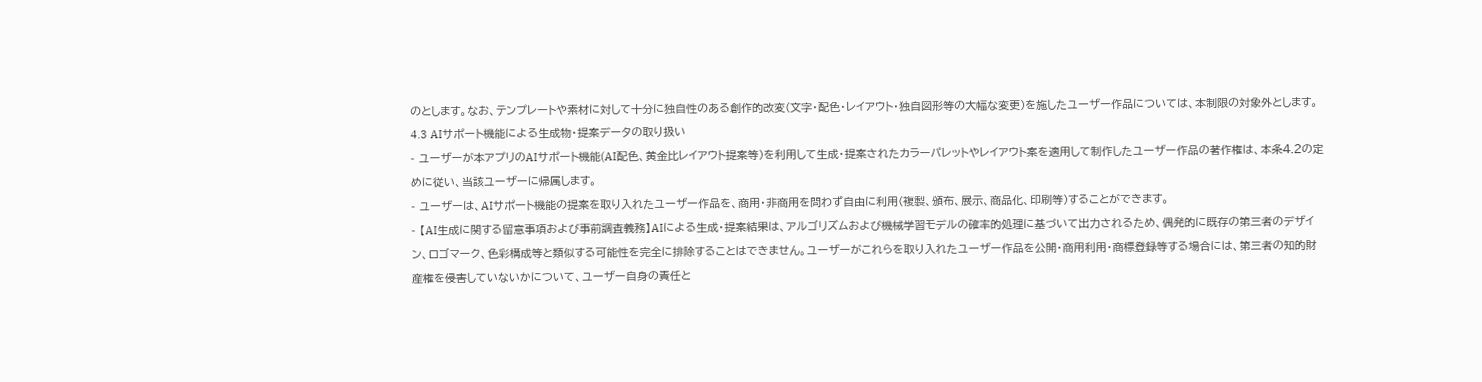のとします。なお、テンプレートや素材に対して十分に独自性のある創作的改変(文字・配色・レイアウト・独自図形等の大幅な変更)を施したユーザー作品については、本制限の対象外とします。
4.3 AIサポート機能による生成物・提案データの取り扱い
- ユーザーが本アプリのAIサポート機能(AI配色、黄金比レイアウト提案等)を利用して生成・提案されたカラーパレットやレイアウト案を適用して制作したユーザー作品の著作権は、本条4.2の定めに従い、当該ユーザーに帰属します。
- ユーザーは、AIサポート機能の提案を取り入れたユーザー作品を、商用・非商用を問わず自由に利用(複製、頒布、展示、商品化、印刷等)することができます。
- 【AI生成に関する留意事項および事前調査義務】AIによる生成・提案結果は、アルゴリズムおよび機械学習モデルの確率的処理に基づいて出力されるため、偶発的に既存の第三者のデザイン、ロゴマーク、色彩構成等と類似する可能性を完全に排除することはできません。ユーザーがこれらを取り入れたユーザー作品を公開・商用利用・商標登録等する場合には、第三者の知的財産権を侵害していないかについて、ユーザー自身の責任と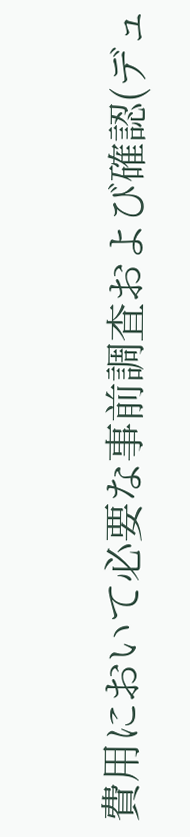費用において必要な事前調査および確認(デュ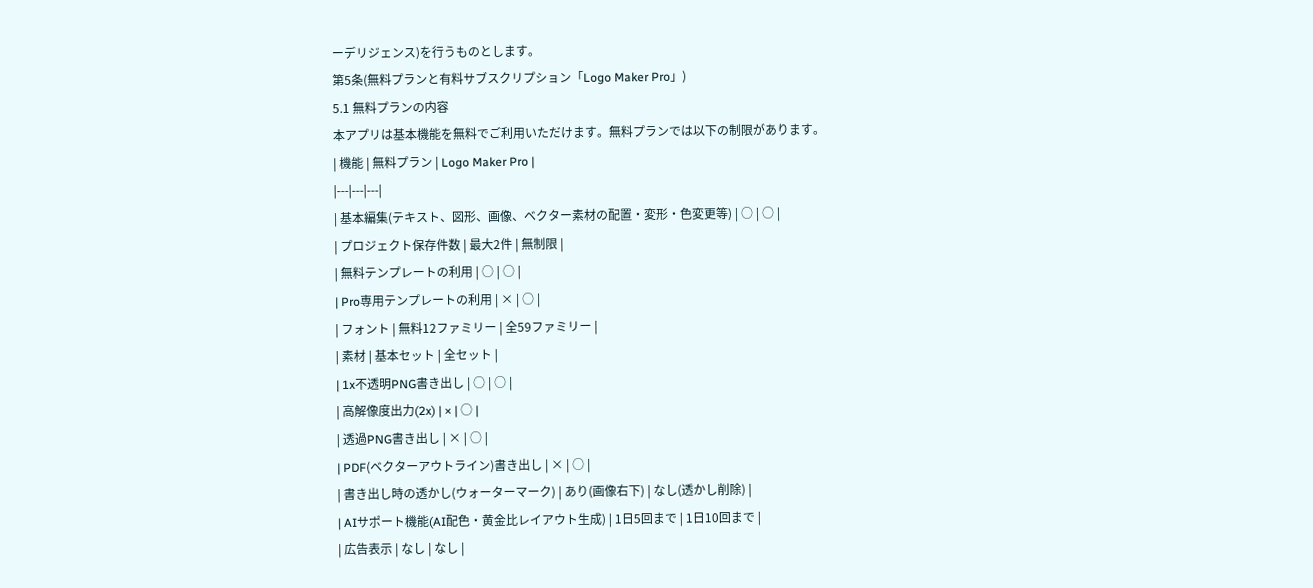ーデリジェンス)を行うものとします。
第5条(無料プランと有料サブスクリプション「Logo Maker Pro」)
5.1 無料プランの内容
本アプリは基本機能を無料でご利用いただけます。無料プランでは以下の制限があります。
| 機能 | 無料プラン | Logo Maker Pro |
|---|---|---|
| 基本編集(テキスト、図形、画像、ベクター素材の配置・変形・色変更等) | ○ | ○ |
| プロジェクト保存件数 | 最大2件 | 無制限 |
| 無料テンプレートの利用 | ○ | ○ |
| Pro専用テンプレートの利用 | × | ○ |
| フォント | 無料12ファミリー | 全59ファミリー |
| 素材 | 基本セット | 全セット |
| 1x不透明PNG書き出し | ○ | ○ |
| 高解像度出力(2x) | × | ○ |
| 透過PNG書き出し | × | ○ |
| PDF(ベクターアウトライン)書き出し | × | ○ |
| 書き出し時の透かし(ウォーターマーク) | あり(画像右下) | なし(透かし削除) |
| AIサポート機能(AI配色・黄金比レイアウト生成) | 1日5回まで | 1日10回まで |
| 広告表示 | なし | なし |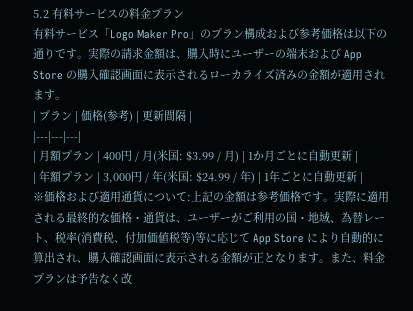5.2 有料サービスの料金プラン
有料サービス「Logo Maker Pro」のプラン構成および参考価格は以下の通りです。実際の請求金額は、購入時にユーザーの端末および App Store の購入確認画面に表示されるローカライズ済みの金額が適用されます。
| プラン | 価格(参考) | 更新間隔 |
|---|---|---|
| 月額プラン | 400円 / 月(米国: $3.99 / 月) | 1か月ごとに自動更新 |
| 年額プラン | 3,000円 / 年(米国: $24.99 / 年) | 1年ごとに自動更新 |
※価格および適用通貨について:上記の金額は参考価格です。実際に適用される最終的な価格・通貨は、ユーザーがご利用の国・地域、為替レート、税率(消費税、付加価値税等)等に応じて App Store により自動的に算出され、購入確認画面に表示される金額が正となります。また、料金プランは予告なく改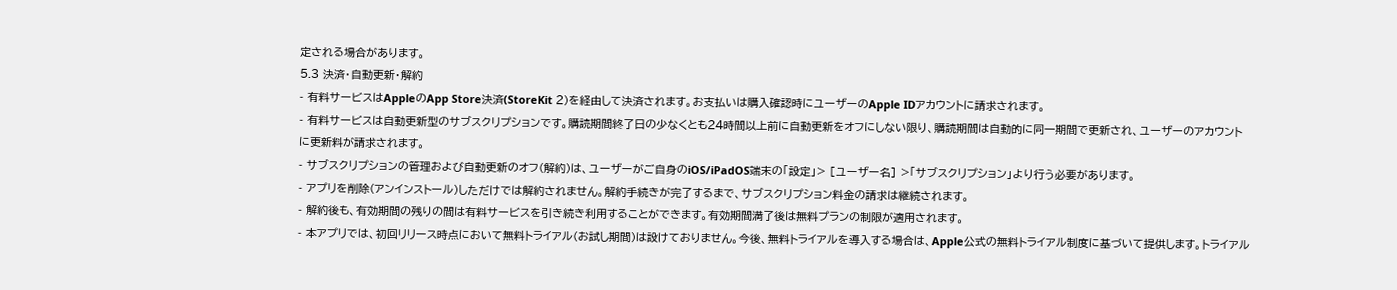定される場合があります。
5.3 決済・自動更新・解約
- 有料サービスはAppleのApp Store決済(StoreKit 2)を経由して決済されます。お支払いは購入確認時にユーザーのApple IDアカウントに請求されます。
- 有料サービスは自動更新型のサブスクリプションです。購読期間終了日の少なくとも24時間以上前に自動更新をオフにしない限り、購読期間は自動的に同一期間で更新され、ユーザーのアカウントに更新料が請求されます。
- サブスクリプションの管理および自動更新のオフ(解約)は、ユーザーがご自身のiOS/iPadOS端末の「設定」> [ユーザー名] >「サブスクリプション」より行う必要があります。
- アプリを削除(アンインストール)しただけでは解約されません。解約手続きが完了するまで、サブスクリプション料金の請求は継続されます。
- 解約後も、有効期間の残りの間は有料サービスを引き続き利用することができます。有効期間満了後は無料プランの制限が適用されます。
- 本アプリでは、初回リリース時点において無料トライアル(お試し期間)は設けておりません。今後、無料トライアルを導入する場合は、Apple公式の無料トライアル制度に基づいて提供します。トライアル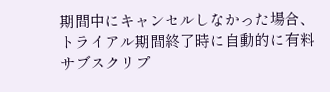期間中にキャンセルしなかった場合、トライアル期間終了時に自動的に有料サブスクリプ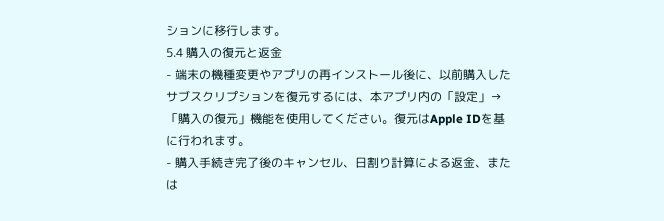ションに移行します。
5.4 購入の復元と返金
- 端末の機種変更やアプリの再インストール後に、以前購入したサブスクリプションを復元するには、本アプリ内の「設定」→「購入の復元」機能を使用してください。復元はApple IDを基に行われます。
- 購入手続き完了後のキャンセル、日割り計算による返金、または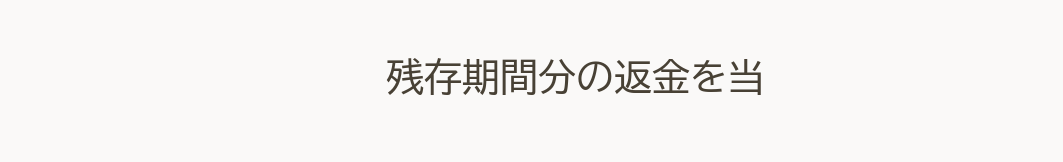残存期間分の返金を当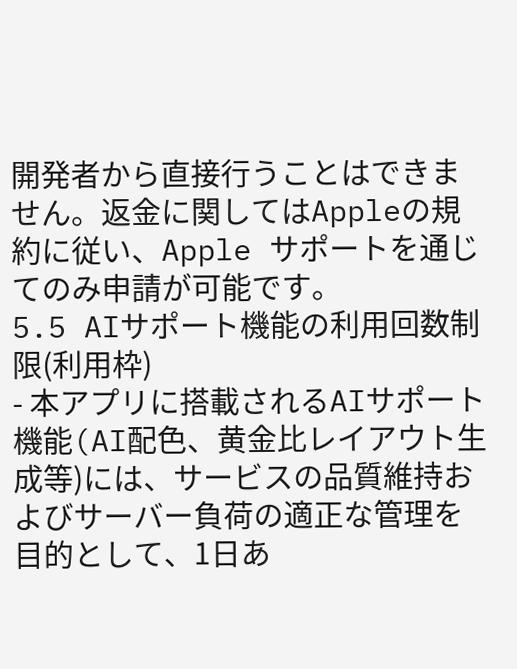開発者から直接行うことはできません。返金に関してはAppleの規約に従い、Apple サポートを通じてのみ申請が可能です。
5.5 AIサポート機能の利用回数制限(利用枠)
- 本アプリに搭載されるAIサポート機能(AI配色、黄金比レイアウト生成等)には、サービスの品質維持およびサーバー負荷の適正な管理を目的として、1日あ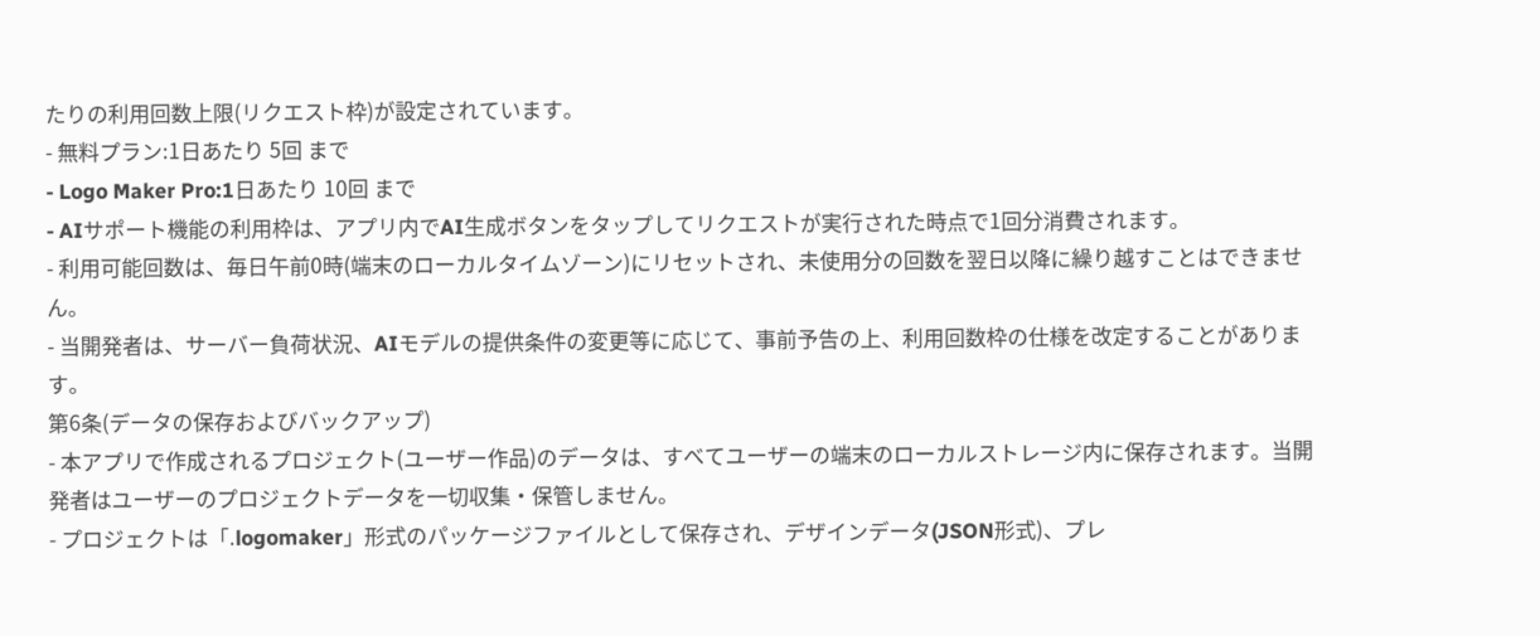たりの利用回数上限(リクエスト枠)が設定されています。
- 無料プラン:1日あたり 5回 まで
- Logo Maker Pro:1日あたり 10回 まで
- AIサポート機能の利用枠は、アプリ内でAI生成ボタンをタップしてリクエストが実行された時点で1回分消費されます。
- 利用可能回数は、毎日午前0時(端末のローカルタイムゾーン)にリセットされ、未使用分の回数を翌日以降に繰り越すことはできません。
- 当開発者は、サーバー負荷状況、AIモデルの提供条件の変更等に応じて、事前予告の上、利用回数枠の仕様を改定することがあります。
第6条(データの保存およびバックアップ)
- 本アプリで作成されるプロジェクト(ユーザー作品)のデータは、すべてユーザーの端末のローカルストレージ内に保存されます。当開発者はユーザーのプロジェクトデータを一切収集・保管しません。
- プロジェクトは「.logomaker」形式のパッケージファイルとして保存され、デザインデータ(JSON形式)、プレ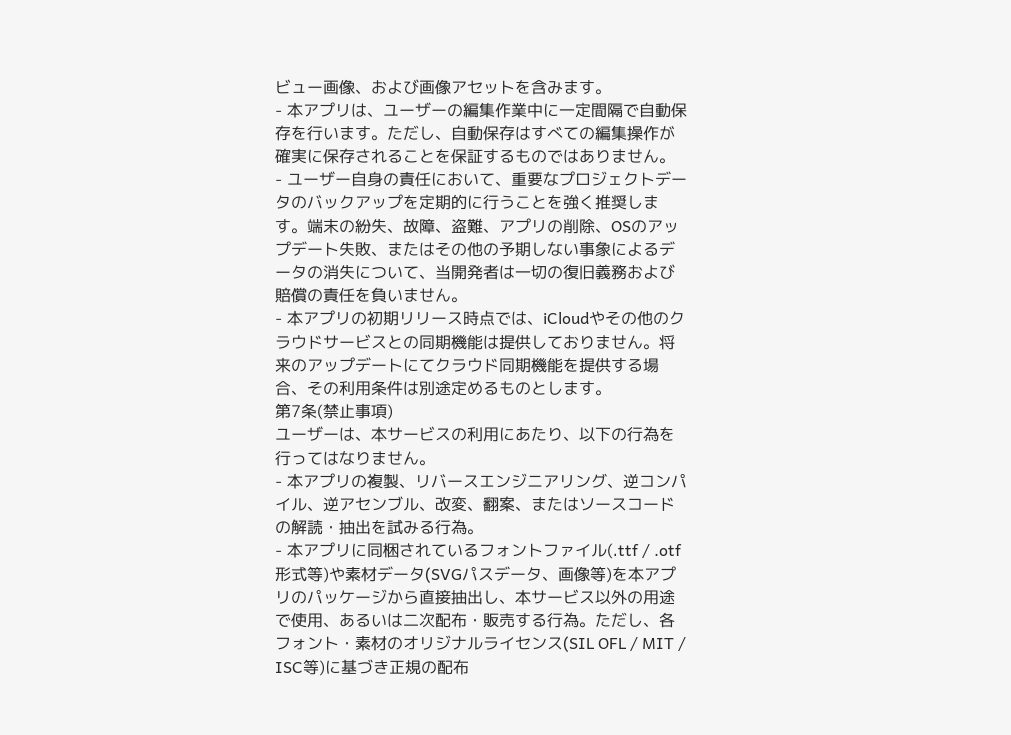ビュー画像、および画像アセットを含みます。
- 本アプリは、ユーザーの編集作業中に一定間隔で自動保存を行います。ただし、自動保存はすべての編集操作が確実に保存されることを保証するものではありません。
- ユーザー自身の責任において、重要なプロジェクトデータのバックアップを定期的に行うことを強く推奨します。端末の紛失、故障、盗難、アプリの削除、OSのアップデート失敗、またはその他の予期しない事象によるデータの消失について、当開発者は一切の復旧義務および賠償の責任を負いません。
- 本アプリの初期リリース時点では、iCloudやその他のクラウドサービスとの同期機能は提供しておりません。将来のアップデートにてクラウド同期機能を提供する場合、その利用条件は別途定めるものとします。
第7条(禁止事項)
ユーザーは、本サービスの利用にあたり、以下の行為を行ってはなりません。
- 本アプリの複製、リバースエンジニアリング、逆コンパイル、逆アセンブル、改変、翻案、またはソースコードの解読・抽出を試みる行為。
- 本アプリに同梱されているフォントファイル(.ttf / .otf形式等)や素材データ(SVGパスデータ、画像等)を本アプリのパッケージから直接抽出し、本サービス以外の用途で使用、あるいは二次配布・販売する行為。ただし、各フォント・素材のオリジナルライセンス(SIL OFL / MIT / ISC等)に基づき正規の配布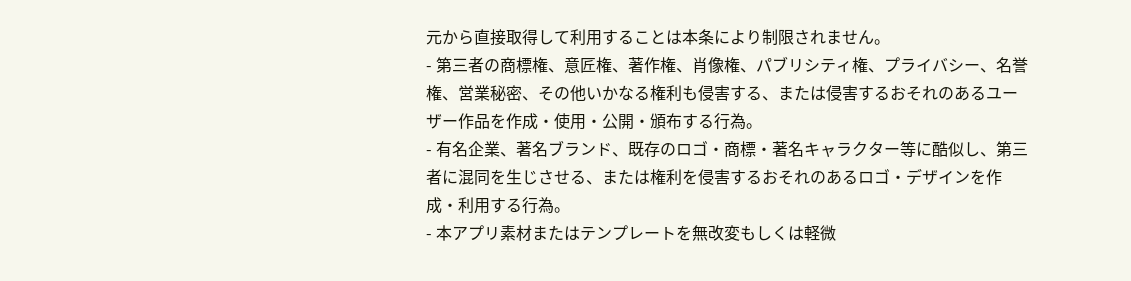元から直接取得して利用することは本条により制限されません。
- 第三者の商標権、意匠権、著作権、肖像権、パブリシティ権、プライバシー、名誉権、営業秘密、その他いかなる権利も侵害する、または侵害するおそれのあるユーザー作品を作成・使用・公開・頒布する行為。
- 有名企業、著名ブランド、既存のロゴ・商標・著名キャラクター等に酷似し、第三者に混同を生じさせる、または権利を侵害するおそれのあるロゴ・デザインを作成・利用する行為。
- 本アプリ素材またはテンプレートを無改変もしくは軽微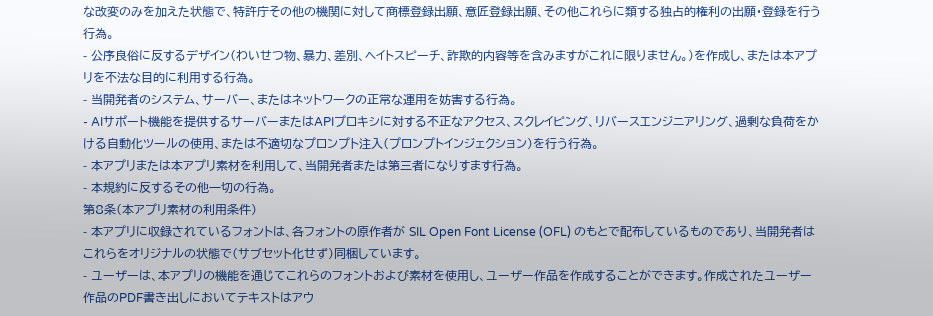な改変のみを加えた状態で、特許庁その他の機関に対して商標登録出願、意匠登録出願、その他これらに類する独占的権利の出願・登録を行う行為。
- 公序良俗に反するデザイン(わいせつ物、暴力、差別、ヘイトスピーチ、詐欺的内容等を含みますがこれに限りません。)を作成し、または本アプリを不法な目的に利用する行為。
- 当開発者のシステム、サーバー、またはネットワークの正常な運用を妨害する行為。
- AIサポート機能を提供するサーバーまたはAPIプロキシに対する不正なアクセス、スクレイピング、リバースエンジニアリング、過剰な負荷をかける自動化ツールの使用、または不適切なプロンプト注入(プロンプトインジェクション)を行う行為。
- 本アプリまたは本アプリ素材を利用して、当開発者または第三者になりすます行為。
- 本規約に反するその他一切の行為。
第8条(本アプリ素材の利用条件)
- 本アプリに収録されているフォントは、各フォントの原作者が SIL Open Font License (OFL) のもとで配布しているものであり、当開発者はこれらをオリジナルの状態で(サブセット化せず)同梱しています。
- ユーザーは、本アプリの機能を通じてこれらのフォントおよび素材を使用し、ユーザー作品を作成することができます。作成されたユーザー作品のPDF書き出しにおいてテキストはアウ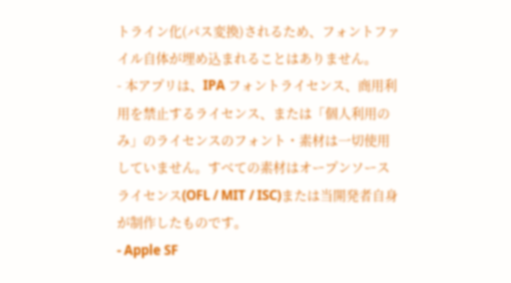トライン化(パス変換)されるため、フォントファイル自体が埋め込まれることはありません。
- 本アプリは、IPA フォントライセンス、商用利用を禁止するライセンス、または「個人利用のみ」のライセンスのフォント・素材は一切使用していません。すべての素材はオープンソースライセンス(OFL / MIT / ISC)または当開発者自身が制作したものです。
- Apple SF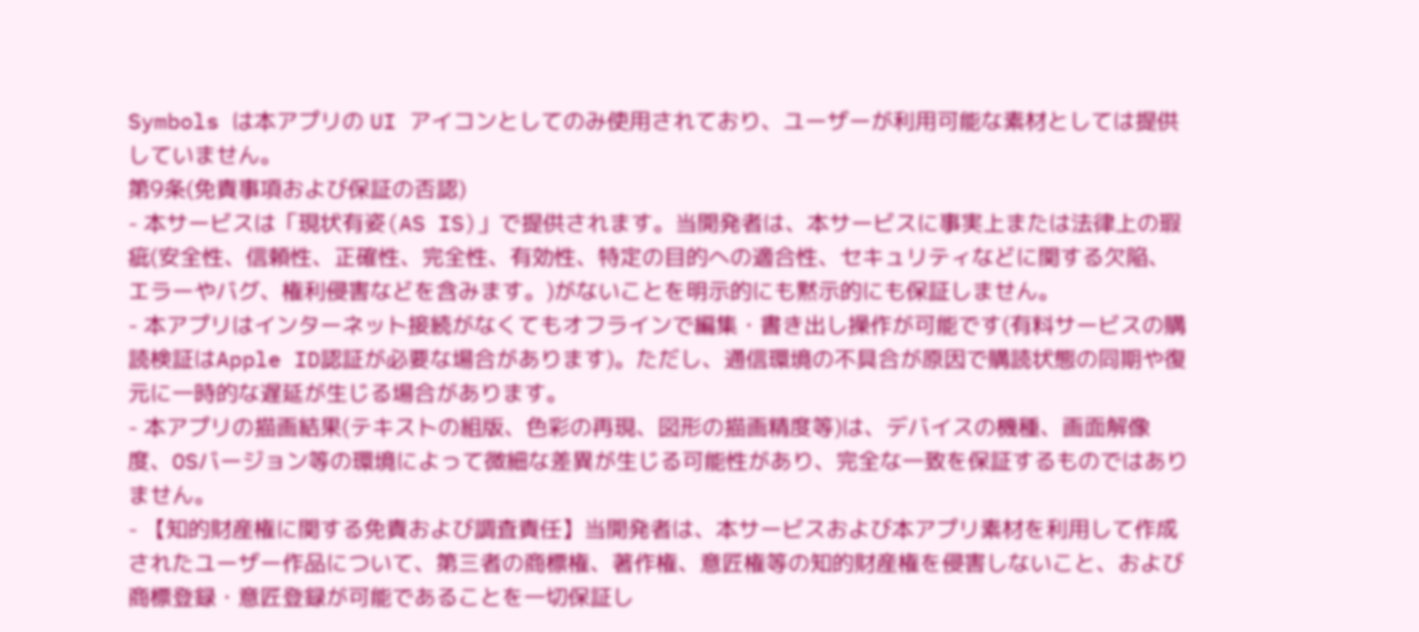Symbols は本アプリの UI アイコンとしてのみ使用されており、ユーザーが利用可能な素材としては提供していません。
第9条(免責事項および保証の否認)
- 本サービスは「現状有姿(AS IS)」で提供されます。当開発者は、本サービスに事実上または法律上の瑕疵(安全性、信頼性、正確性、完全性、有効性、特定の目的への適合性、セキュリティなどに関する欠陥、エラーやバグ、権利侵害などを含みます。)がないことを明示的にも黙示的にも保証しません。
- 本アプリはインターネット接続がなくてもオフラインで編集・書き出し操作が可能です(有料サービスの購読検証はApple ID認証が必要な場合があります)。ただし、通信環境の不具合が原因で購読状態の同期や復元に一時的な遅延が生じる場合があります。
- 本アプリの描画結果(テキストの組版、色彩の再現、図形の描画精度等)は、デバイスの機種、画面解像度、OSバージョン等の環境によって微細な差異が生じる可能性があり、完全な一致を保証するものではありません。
- 【知的財産権に関する免責および調査責任】当開発者は、本サービスおよび本アプリ素材を利用して作成されたユーザー作品について、第三者の商標権、著作権、意匠権等の知的財産権を侵害しないこと、および商標登録・意匠登録が可能であることを一切保証し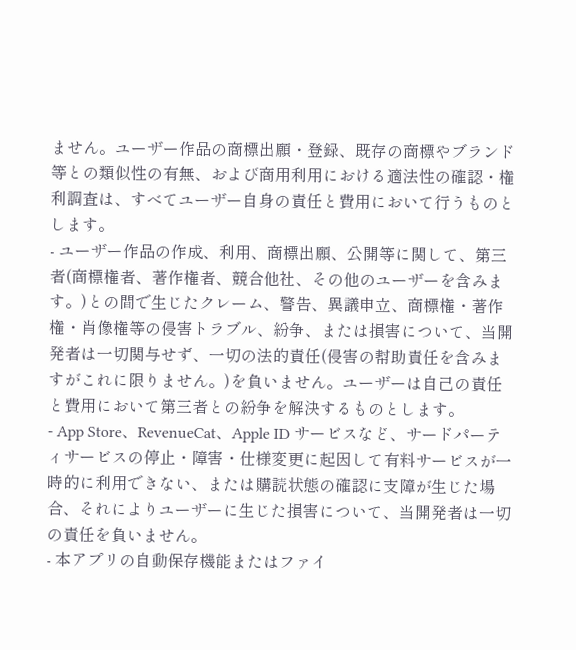ません。ユーザー作品の商標出願・登録、既存の商標やブランド等との類似性の有無、および商用利用における適法性の確認・権利調査は、すべてユーザー自身の責任と費用において行うものとします。
- ユーザー作品の作成、利用、商標出願、公開等に関して、第三者(商標権者、著作権者、競合他社、その他のユーザーを含みます。)との間で生じたクレーム、警告、異議申立、商標権・著作権・肖像権等の侵害トラブル、紛争、または損害について、当開発者は一切関与せず、一切の法的責任(侵害の幇助責任を含みますがこれに限りません。)を負いません。ユーザーは自己の責任と費用において第三者との紛争を解決するものとします。
- App Store、RevenueCat、Apple ID サービスなど、サードパーティサービスの停止・障害・仕様変更に起因して有料サービスが一時的に利用できない、または購読状態の確認に支障が生じた場合、それによりユーザーに生じた損害について、当開発者は一切の責任を負いません。
- 本アプリの自動保存機能またはファイ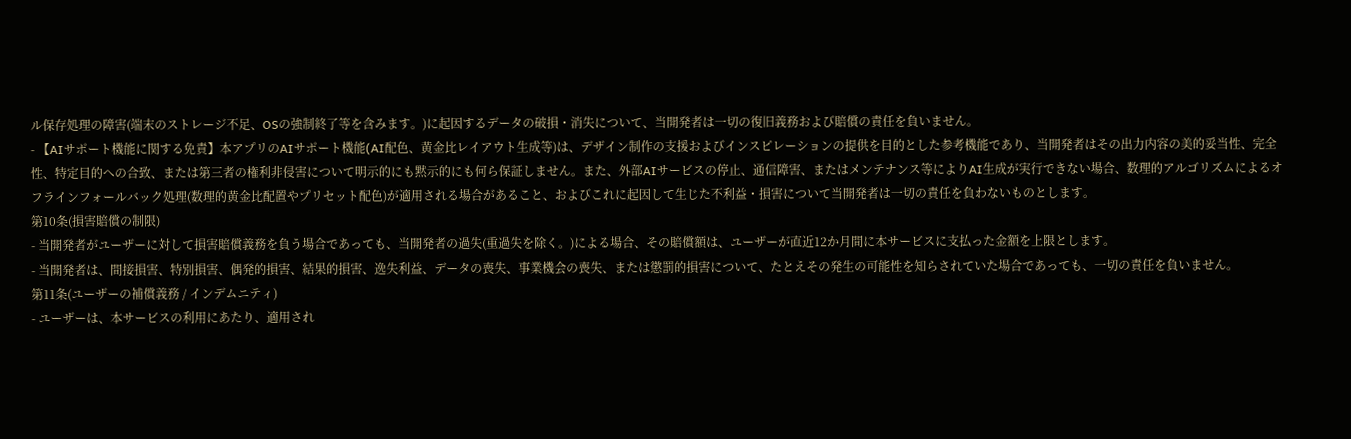ル保存処理の障害(端末のストレージ不足、OSの強制終了等を含みます。)に起因するデータの破損・消失について、当開発者は一切の復旧義務および賠償の責任を負いません。
- 【AIサポート機能に関する免責】本アプリのAIサポート機能(AI配色、黄金比レイアウト生成等)は、デザイン制作の支援およびインスピレーションの提供を目的とした参考機能であり、当開発者はその出力内容の美的妥当性、完全性、特定目的への合致、または第三者の権利非侵害について明示的にも黙示的にも何ら保証しません。また、外部AIサービスの停止、通信障害、またはメンテナンス等によりAI生成が実行できない場合、数理的アルゴリズムによるオフラインフォールバック処理(数理的黄金比配置やプリセット配色)が適用される場合があること、およびこれに起因して生じた不利益・損害について当開発者は一切の責任を負わないものとします。
第10条(損害賠償の制限)
- 当開発者がユーザーに対して損害賠償義務を負う場合であっても、当開発者の過失(重過失を除く。)による場合、その賠償額は、ユーザーが直近12か月間に本サービスに支払った金額を上限とします。
- 当開発者は、間接損害、特別損害、偶発的損害、結果的損害、逸失利益、データの喪失、事業機会の喪失、または懲罰的損害について、たとえその発生の可能性を知らされていた場合であっても、一切の責任を負いません。
第11条(ユーザーの補償義務 / インデムニティ)
- ユーザーは、本サービスの利用にあたり、適用され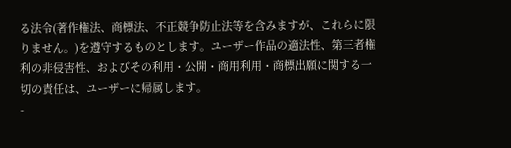る法令(著作権法、商標法、不正競争防止法等を含みますが、これらに限りません。)を遵守するものとします。ユーザー作品の適法性、第三者権利の非侵害性、およびその利用・公開・商用利用・商標出願に関する一切の責任は、ユーザーに帰属します。
-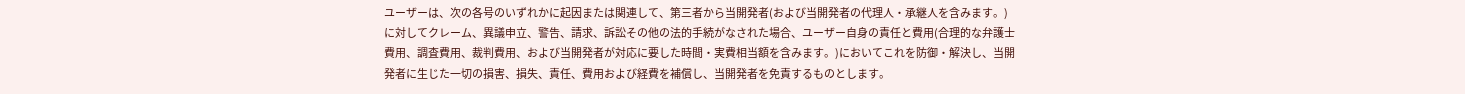ユーザーは、次の各号のいずれかに起因または関連して、第三者から当開発者(および当開発者の代理人・承継人を含みます。)に対してクレーム、異議申立、警告、請求、訴訟その他の法的手続がなされた場合、ユーザー自身の責任と費用(合理的な弁護士費用、調査費用、裁判費用、および当開発者が対応に要した時間・実費相当額を含みます。)においてこれを防御・解決し、当開発者に生じた一切の損害、損失、責任、費用および経費を補償し、当開発者を免責するものとします。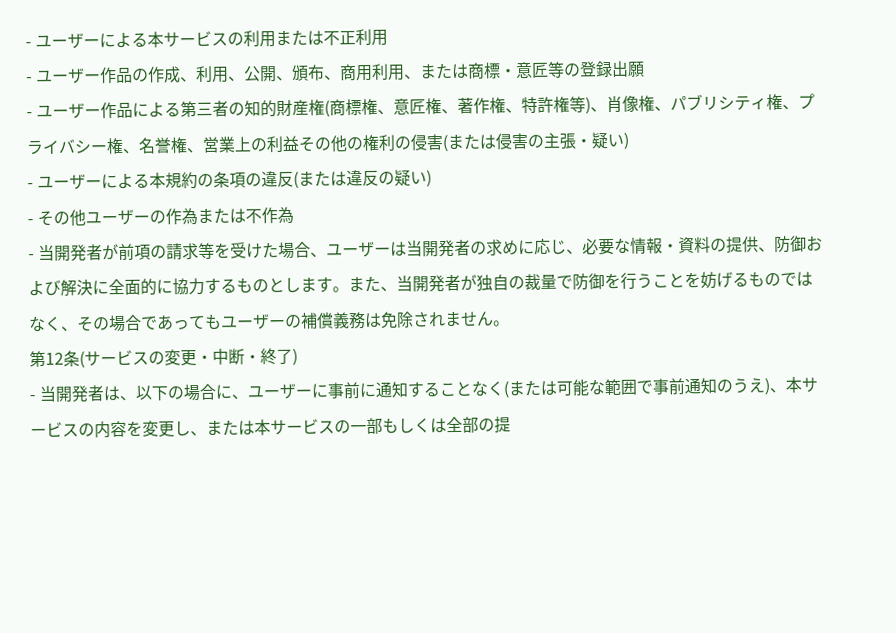- ユーザーによる本サービスの利用または不正利用
- ユーザー作品の作成、利用、公開、頒布、商用利用、または商標・意匠等の登録出願
- ユーザー作品による第三者の知的財産権(商標権、意匠権、著作権、特許権等)、肖像権、パブリシティ権、プライバシー権、名誉権、営業上の利益その他の権利の侵害(または侵害の主張・疑い)
- ユーザーによる本規約の条項の違反(または違反の疑い)
- その他ユーザーの作為または不作為
- 当開発者が前項の請求等を受けた場合、ユーザーは当開発者の求めに応じ、必要な情報・資料の提供、防御および解決に全面的に協力するものとします。また、当開発者が独自の裁量で防御を行うことを妨げるものではなく、その場合であってもユーザーの補償義務は免除されません。
第12条(サービスの変更・中断・終了)
- 当開発者は、以下の場合に、ユーザーに事前に通知することなく(または可能な範囲で事前通知のうえ)、本サービスの内容を変更し、または本サービスの一部もしくは全部の提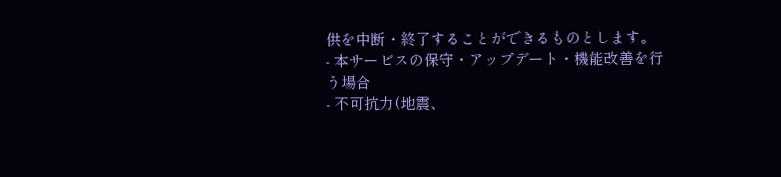供を中断・終了することができるものとします。
- 本サービスの保守・アップデート・機能改善を行う場合
- 不可抗力(地震、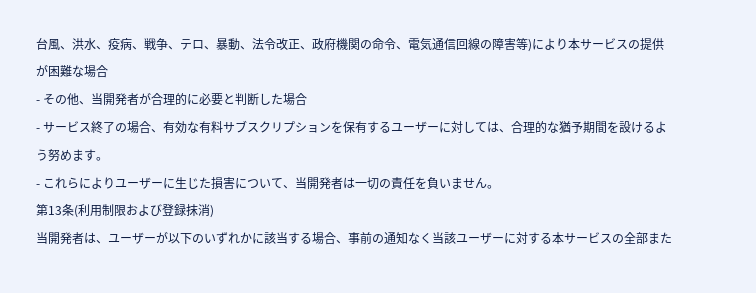台風、洪水、疫病、戦争、テロ、暴動、法令改正、政府機関の命令、電気通信回線の障害等)により本サービスの提供が困難な場合
- その他、当開発者が合理的に必要と判断した場合
- サービス終了の場合、有効な有料サブスクリプションを保有するユーザーに対しては、合理的な猶予期間を設けるよう努めます。
- これらによりユーザーに生じた損害について、当開発者は一切の責任を負いません。
第13条(利用制限および登録抹消)
当開発者は、ユーザーが以下のいずれかに該当する場合、事前の通知なく当該ユーザーに対する本サービスの全部また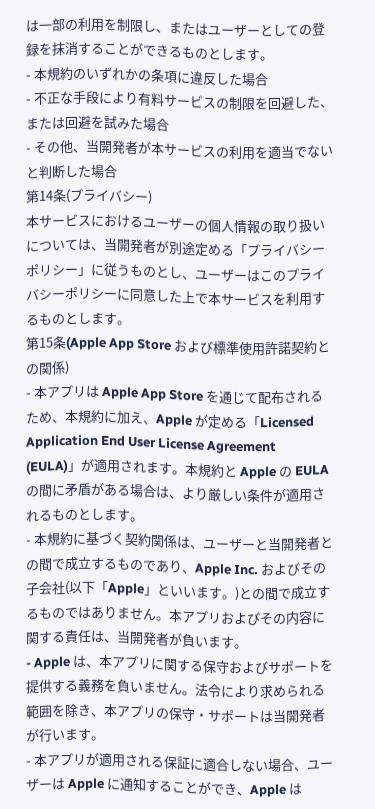は一部の利用を制限し、またはユーザーとしての登録を抹消することができるものとします。
- 本規約のいずれかの条項に違反した場合
- 不正な手段により有料サービスの制限を回避した、または回避を試みた場合
- その他、当開発者が本サービスの利用を適当でないと判断した場合
第14条(プライバシー)
本サービスにおけるユーザーの個人情報の取り扱いについては、当開発者が別途定める「プライバシーポリシー」に従うものとし、ユーザーはこのプライバシーポリシーに同意した上で本サービスを利用するものとします。
第15条(Apple App Store および標準使用許諾契約との関係)
- 本アプリは Apple App Store を通じて配布されるため、本規約に加え、Apple が定める「Licensed Application End User License Agreement (EULA)」が適用されます。本規約と Apple の EULA の間に矛盾がある場合は、より厳しい条件が適用されるものとします。
- 本規約に基づく契約関係は、ユーザーと当開発者との間で成立するものであり、Apple Inc. およびその子会社(以下「Apple」といいます。)との間で成立するものではありません。本アプリおよびその内容に関する責任は、当開発者が負います。
- Apple は、本アプリに関する保守およびサポートを提供する義務を負いません。法令により求められる範囲を除き、本アプリの保守・サポートは当開発者が行います。
- 本アプリが適用される保証に適合しない場合、ユーザーは Apple に通知することができ、Apple は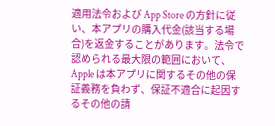適用法令および App Store の方針に従い、本アプリの購入代金(該当する場合)を返金することがあります。法令で認められる最大限の範囲において、Apple は本アプリに関するその他の保証義務を負わず、保証不適合に起因するその他の請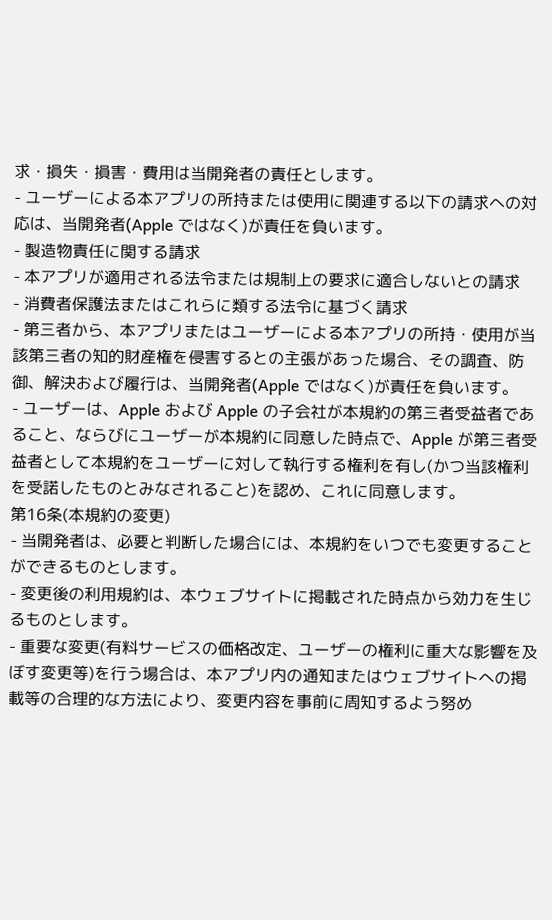求・損失・損害・費用は当開発者の責任とします。
- ユーザーによる本アプリの所持または使用に関連する以下の請求への対応は、当開発者(Apple ではなく)が責任を負います。
- 製造物責任に関する請求
- 本アプリが適用される法令または規制上の要求に適合しないとの請求
- 消費者保護法またはこれらに類する法令に基づく請求
- 第三者から、本アプリまたはユーザーによる本アプリの所持・使用が当該第三者の知的財産権を侵害するとの主張があった場合、その調査、防御、解決および履行は、当開発者(Apple ではなく)が責任を負います。
- ユーザーは、Apple および Apple の子会社が本規約の第三者受益者であること、ならびにユーザーが本規約に同意した時点で、Apple が第三者受益者として本規約をユーザーに対して執行する権利を有し(かつ当該権利を受諾したものとみなされること)を認め、これに同意します。
第16条(本規約の変更)
- 当開発者は、必要と判断した場合には、本規約をいつでも変更することができるものとします。
- 変更後の利用規約は、本ウェブサイトに掲載された時点から効力を生じるものとします。
- 重要な変更(有料サービスの価格改定、ユーザーの権利に重大な影響を及ぼす変更等)を行う場合は、本アプリ内の通知またはウェブサイトへの掲載等の合理的な方法により、変更内容を事前に周知するよう努め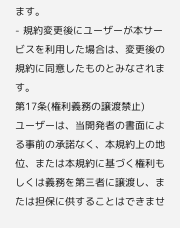ます。
- 規約変更後にユーザーが本サービスを利用した場合は、変更後の規約に同意したものとみなされます。
第17条(権利義務の譲渡禁止)
ユーザーは、当開発者の書面による事前の承諾なく、本規約上の地位、または本規約に基づく権利もしくは義務を第三者に譲渡し、または担保に供することはできませ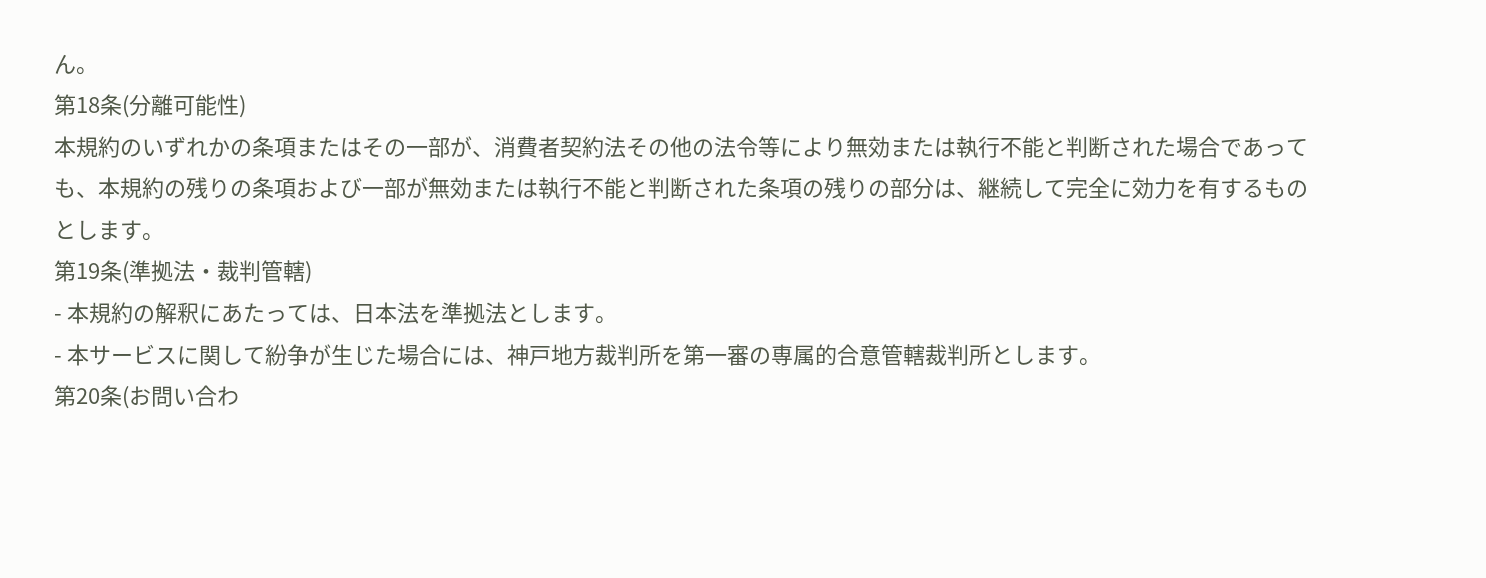ん。
第18条(分離可能性)
本規約のいずれかの条項またはその一部が、消費者契約法その他の法令等により無効または執行不能と判断された場合であっても、本規約の残りの条項および一部が無効または執行不能と判断された条項の残りの部分は、継続して完全に効力を有するものとします。
第19条(準拠法・裁判管轄)
- 本規約の解釈にあたっては、日本法を準拠法とします。
- 本サービスに関して紛争が生じた場合には、神戸地方裁判所を第一審の専属的合意管轄裁判所とします。
第20条(お問い合わ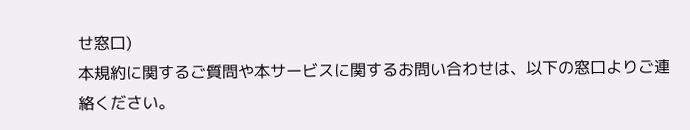せ窓口)
本規約に関するご質問や本サービスに関するお問い合わせは、以下の窓口よりご連絡ください。